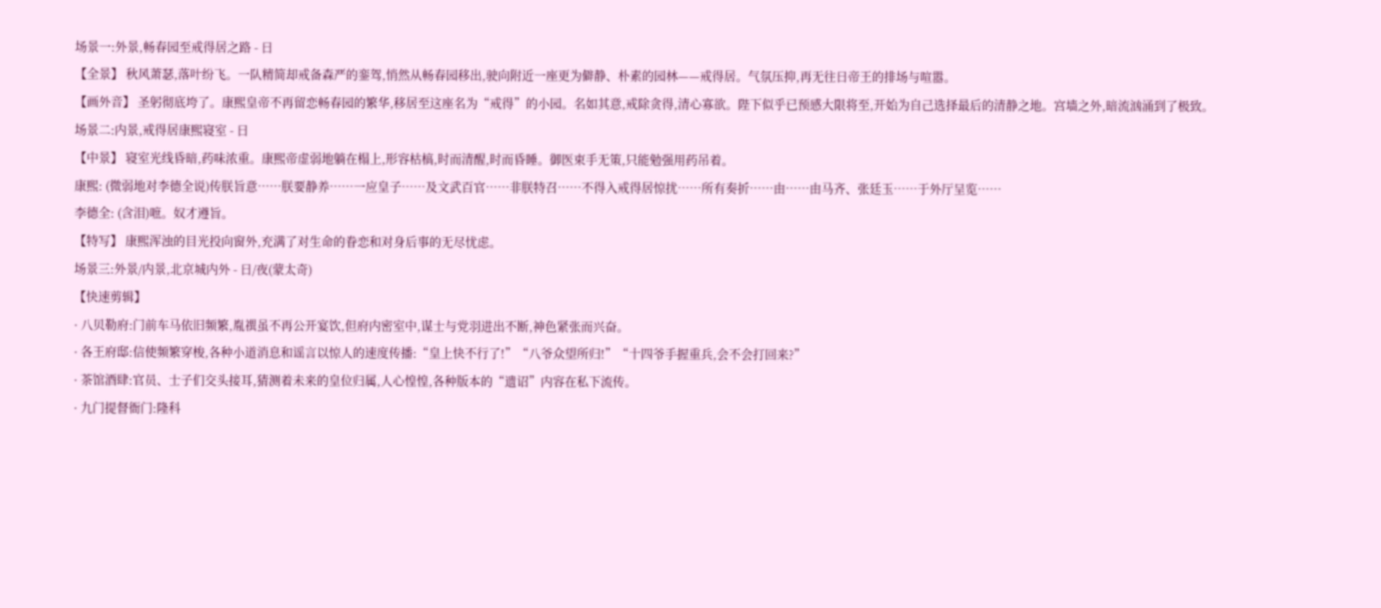场景一:外景,畅春园至戒得居之路 - 日
【全景】 秋风萧瑟,落叶纷飞。一队精简却戒备森严的銮驾,悄然从畅春园移出,驶向附近一座更为僻静、朴素的园林——戒得居。气氛压抑,再无往日帝王的排场与喧嚣。
【画外音】 圣躬彻底垮了。康熙皇帝不再留恋畅春园的繁华,移居至这座名为“戒得”的小园。名如其意,戒除贪得,清心寡欲。陛下似乎已预感大限将至,开始为自己选择最后的清静之地。宫墙之外,暗流汹涌到了极致。
场景二:内景,戒得居康熙寝室 - 日
【中景】 寝室光线昏暗,药味浓重。康熙帝虚弱地躺在榻上,形容枯槁,时而清醒,时而昏睡。御医束手无策,只能勉强用药吊着。
康熙: (微弱地对李德全说)传朕旨意……朕要静养……一应皇子……及文武百官……非朕特召……不得入戒得居惊扰……所有奏折……由……由马齐、张廷玉……于外厅呈览……
李德全: (含泪)嗻。奴才遵旨。
【特写】 康熙浑浊的目光投向窗外,充满了对生命的眷恋和对身后事的无尽忧虑。
场景三:外景/内景,北京城内外 - 日/夜(蒙太奇)
【快速剪辑】
· 八贝勒府:门前车马依旧频繁,胤禩虽不再公开宴饮,但府内密室中,谋士与党羽进出不断,神色紧张而兴奋。
· 各王府邸:信使频繁穿梭,各种小道消息和谣言以惊人的速度传播:“皇上快不行了!”“八爷众望所归!”“十四爷手握重兵,会不会打回来?”
· 茶馆酒肆:官员、士子们交头接耳,猜测着未来的皇位归属,人心惶惶,各种版本的“遗诏”内容在私下流传。
· 九门提督衙门:隆科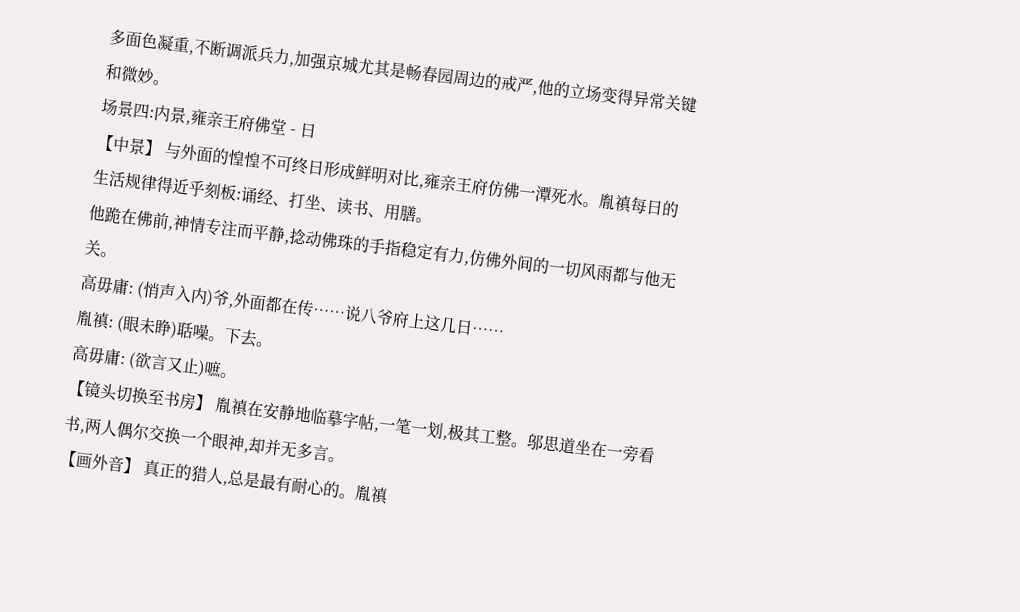多面色凝重,不断调派兵力,加强京城尤其是畅春园周边的戒严,他的立场变得异常关键和微妙。
场景四:内景,雍亲王府佛堂 - 日
【中景】 与外面的惶惶不可终日形成鲜明对比,雍亲王府仿佛一潭死水。胤禛每日的生活规律得近乎刻板:诵经、打坐、读书、用膳。
他跪在佛前,神情专注而平静,捻动佛珠的手指稳定有力,仿佛外间的一切风雨都与他无关。
高毋庸: (悄声入内)爷,外面都在传……说八爷府上这几日……
胤禛: (眼未睁)聒噪。下去。
高毋庸: (欲言又止)嗻。
【镜头切换至书房】 胤禛在安静地临摹字帖,一笔一划,极其工整。邬思道坐在一旁看书,两人偶尔交换一个眼神,却并无多言。
【画外音】 真正的猎人,总是最有耐心的。胤禛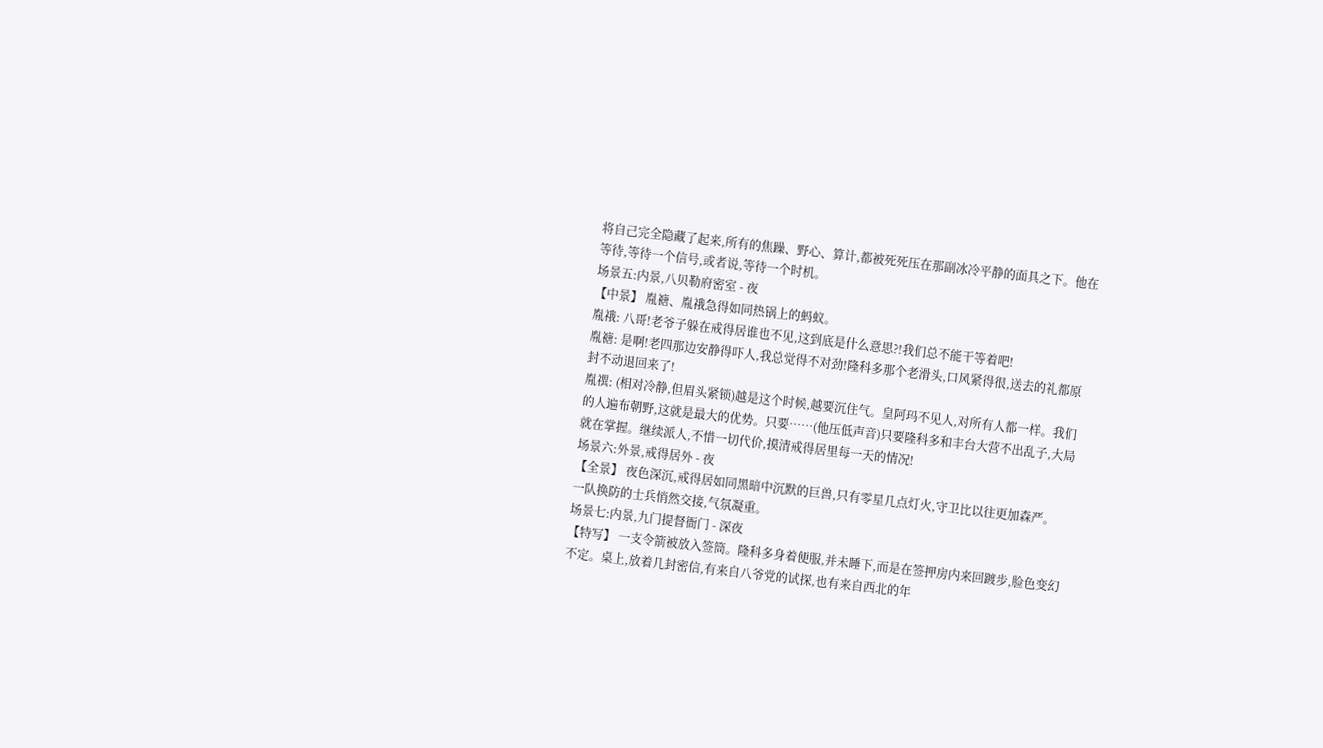将自己完全隐藏了起来,所有的焦躁、野心、算计,都被死死压在那副冰冷平静的面具之下。他在等待,等待一个信号,或者说,等待一个时机。
场景五:内景,八贝勒府密室 - 夜
【中景】 胤禟、胤䄉急得如同热锅上的蚂蚁。
胤䄉: 八哥!老爷子躲在戒得居谁也不见,这到底是什么意思?!我们总不能干等着吧!
胤禟: 是啊!老四那边安静得吓人,我总觉得不对劲!隆科多那个老滑头,口风紧得很,送去的礼都原封不动退回来了!
胤禩: (相对冷静,但眉头紧锁)越是这个时候,越要沉住气。皇阿玛不见人,对所有人都一样。我们的人遍布朝野,这就是最大的优势。只要……(他压低声音)只要隆科多和丰台大营不出乱子,大局就在掌握。继续派人,不惜一切代价,摸清戒得居里每一天的情况!
场景六:外景,戒得居外 - 夜
【全景】 夜色深沉,戒得居如同黑暗中沉默的巨兽,只有零星几点灯火,守卫比以往更加森严。
一队换防的士兵悄然交接,气氛凝重。
场景七:内景,九门提督衙门 - 深夜
【特写】 一支令箭被放入签筒。隆科多身着便服,并未睡下,而是在签押房内来回踱步,脸色变幻不定。桌上,放着几封密信,有来自八爷党的试探,也有来自西北的年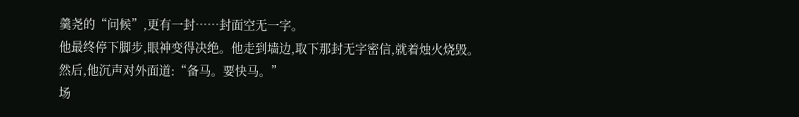羹尧的“问候”,更有一封……封面空无一字。
他最终停下脚步,眼神变得决绝。他走到墙边,取下那封无字密信,就着烛火烧毁。
然后,他沉声对外面道:“备马。要快马。”
场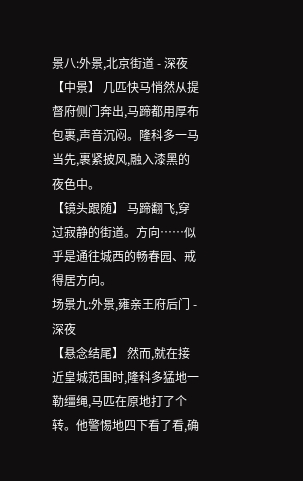景八:外景,北京街道 - 深夜
【中景】 几匹快马悄然从提督府侧门奔出,马蹄都用厚布包裹,声音沉闷。隆科多一马当先,裹紧披风,融入漆黑的夜色中。
【镜头跟随】 马蹄翻飞,穿过寂静的街道。方向……似乎是通往城西的畅春园、戒得居方向。
场景九:外景,雍亲王府后门 - 深夜
【悬念结尾】 然而,就在接近皇城范围时,隆科多猛地一勒缰绳,马匹在原地打了个转。他警惕地四下看了看,确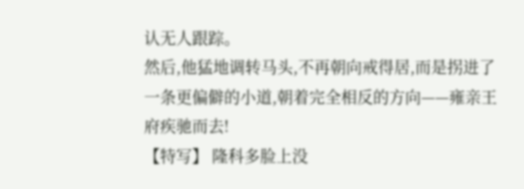认无人跟踪。
然后,他猛地调转马头,不再朝向戒得居,而是拐进了一条更偏僻的小道,朝着完全相反的方向——雍亲王府疾驰而去!
【特写】 隆科多脸上没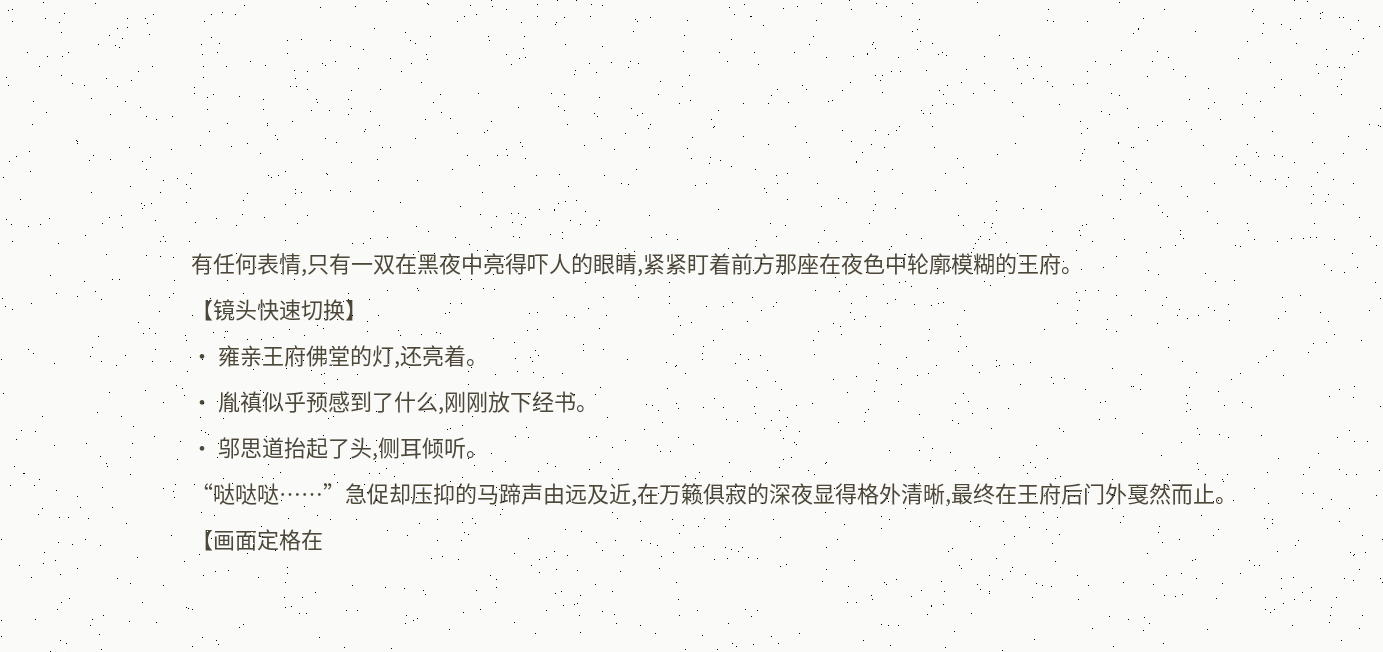有任何表情,只有一双在黑夜中亮得吓人的眼睛,紧紧盯着前方那座在夜色中轮廓模糊的王府。
【镜头快速切换】
· 雍亲王府佛堂的灯,还亮着。
· 胤禛似乎预感到了什么,刚刚放下经书。
· 邬思道抬起了头,侧耳倾听。
“哒哒哒……”急促却压抑的马蹄声由远及近,在万籁俱寂的深夜显得格外清晰,最终在王府后门外戛然而止。
【画面定格在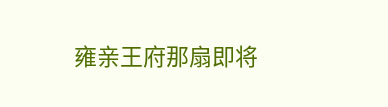雍亲王府那扇即将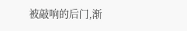被敲响的后门,渐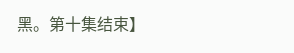黑。第十集结束】